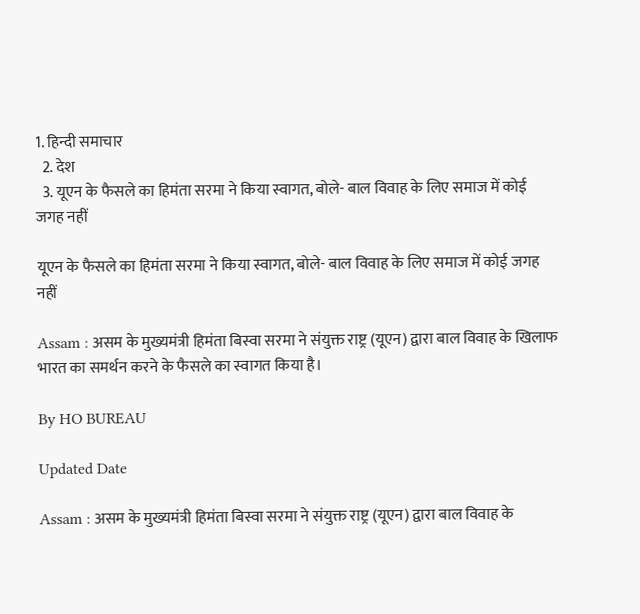1. हिन्दी समाचार
  2. देश
  3. यूएन के फैसले का हिमंता सरमा ने किया स्वागत, बोले- बाल विवाह के लिए समाज में कोई जगह नहीं

यूएन के फैसले का हिमंता सरमा ने किया स्वागत, बोले- बाल विवाह के लिए समाज में कोई जगह नहीं

Assam : असम के मुख्यमंत्री हिमंता बिस्वा सरमा ने संयुक्त राष्ट्र (यूएन) द्वारा बाल विवाह के खिलाफ भारत का समर्थन करने के फैसले का स्वागत किया है।

By HO BUREAU

Updated Date

Assam : असम के मुख्यमंत्री हिमंता बिस्वा सरमा ने संयुक्त राष्ट्र (यूएन) द्वारा बाल विवाह के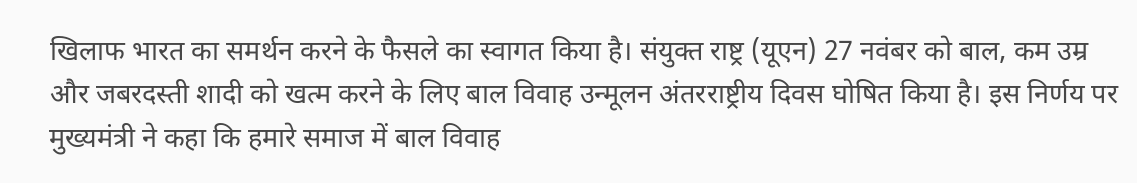खिलाफ भारत का समर्थन करने के फैसले का स्वागत किया है। संयुक्त राष्ट्र (यूएन) 27 नवंबर को बाल, कम उम्र और जबरदस्ती शादी को खत्म करने के लिए बाल विवाह उन्मूलन अंतरराष्ट्रीय दिवस घोषित किया है। इस निर्णय पर मुख्यमंत्री ने कहा कि हमारे समाज में बाल विवाह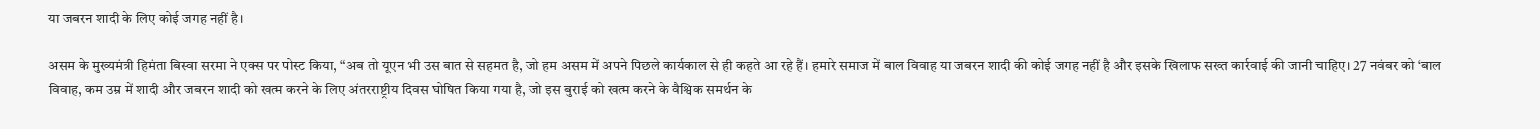या जबरन शादी के लिए कोई जगह नहीं है।

असम के मुख्यमंत्री हिमंता बिस्वा सरमा ने एक्स पर पोस्ट किया, “अब तो यूएन भी उस बात से सहमत है, जो हम असम में अपने पिछले कार्यकाल से ही कहते आ रहे हैं। हमारे समाज में बाल विवाह या जबरन शादी की कोई जगह नहीं है और इसके खिलाफ सख्त कार्रवाई की जानी चाहिए। 27 नवंबर को ‘बाल विवाह, कम उम्र में शादी और जबरन शादी को खत्म करने के लिए अंतरराष्ट्रीय दिवस घोषित किया गया है, जो इस बुराई को खत्म करने के वैश्विक समर्थन के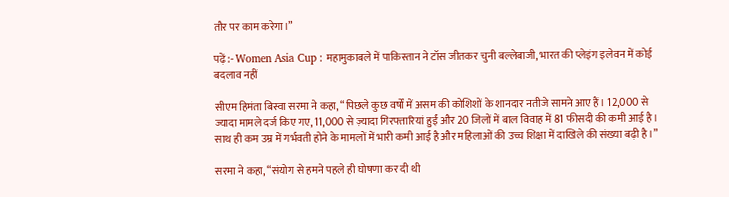तौर पर काम करेगा।”

पढ़ें :- Women Asia Cup : महामुकाबले में पाकिस्तान ने टॉस जीतकर चुनी बल्लेबाजी, भारत की प्लेइंग इलेवन में कोई बदलाव नहीं

सीएम हिमंता बिस्वा सरमा ने कहा, “पिछले कुछ वर्षों में असम की कोशिशों के शानदार नतीजे सामने आए हैं। 12,000 से ज्यादा मामले दर्ज किए गए, 11,000 से ज़्यादा गिरफ्तारियां हुईं और 20 जिलों में बाल विवाह में 81 फीसदी की कमी आई है। साथ ही कम उम्र में गर्भवती होने के मामलों में भारी कमी आई है और महिलाओं की उच्च शिक्षा में दाखिले की संख्या बढ़ी है।”

सरमा ने कहा, “संयोग से हमने पहले ही घोषणा कर दी थी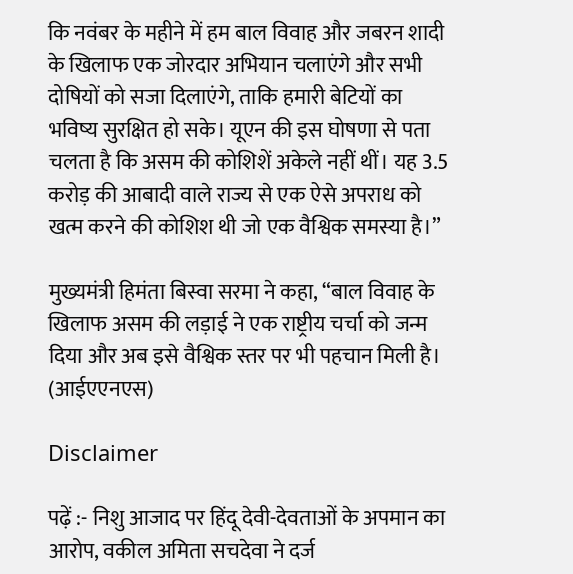कि नवंबर के महीने में हम बाल विवाह और जबरन शादी के खिलाफ एक जोरदार अभियान चलाएंगे और सभी दोषियों को सजा दिलाएंगे, ताकि हमारी बेटियों का भविष्य सुरक्षित हो सके। यूएन की इस घोषणा से पता चलता है कि असम की कोशिशें अकेले नहीं थीं। यह 3.5 करोड़ की आबादी वाले राज्य से एक ऐसे अपराध को खत्म करने की कोशिश थी जो एक वैश्विक समस्या है।”

मुख्यमंत्री हिमंता बिस्वा सरमा ने कहा, “बाल विवाह के खिलाफ असम की लड़ाई ने एक राष्ट्रीय चर्चा को जन्म दिया और अब इसे वैश्विक स्तर पर भी पहचान मिली है। (आईएएनएस)

Disclaimer

पढ़ें :- निशु आजाद पर हिंदू देवी-देवताओं के अपमान का आरोप, वकील अमिता सचदेवा ने दर्ज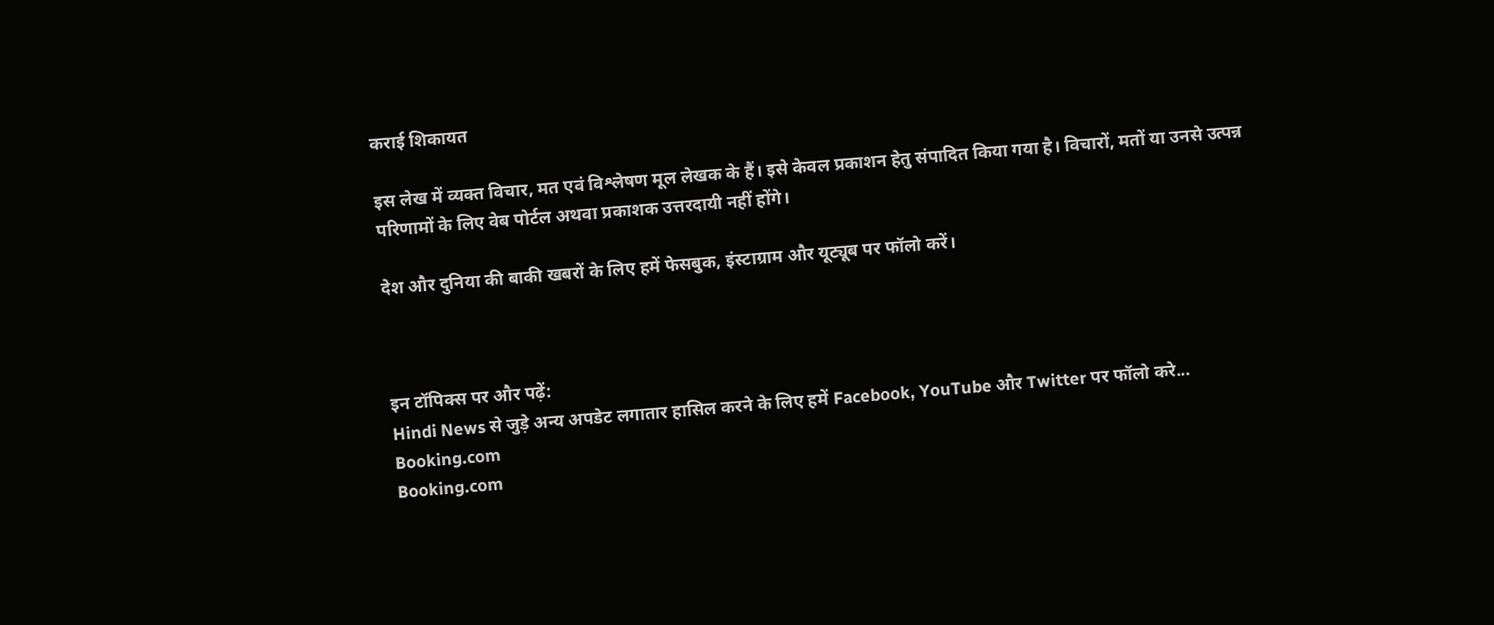कराई शिकायत

इस लेख में व्यक्त विचार, मत एवं विश्लेषण मूल लेखक के हैं। इसे केवल प्रकाशन हेतु संपादित किया गया है। विचारों, मतों या उनसे उत्पन्न परिणामों के लिए वेब पोर्टल अथवा प्रकाशक उत्तरदायी नहीं होंगे।

देश और दुनिया की बाकी खबरों के लिए हमें फेसबुक, इंस्टाग्राम और यूट्यूब पर फॉलो करें।



इन टॉपिक्स पर और पढ़ें:
Hindi News से जुड़े अन्य अपडेट लगातार हासिल करने के लिए हमें Facebook, YouTube और Twitter पर फॉलो करे...
Booking.com
Booking.com